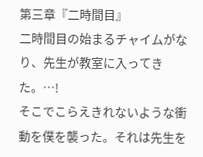第三章『二時間目』
二時間目の始まるチャイムがなり、先生が教室に入ってきた。…!
そこでこらえきれないような衝動を僕を襲った。それは先生を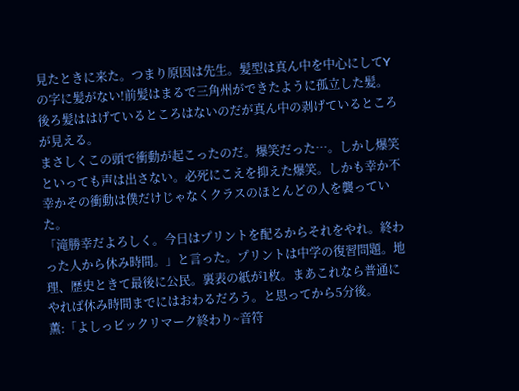見たときに来た。つまり原因は先生。髪型は真ん中を中心にしてYの字に髪がない!前髪はまるで三角州ができたように孤立した髪。
後ろ髪ははげているところはないのだが真ん中の剥げているところが見える。
まさしくこの頭で衝動が起こったのだ。爆笑だった…。しかし爆笑といっても声は出さない。必死にこえを抑えた爆笑。しかも幸か不幸かその衝動は僕だけじゃなくクラスのほとんどの人を襲っていた。
「滝勝幸だよろしく。今日はプリントを配るからそれをやれ。終わった人から休み時間。」と言った。プリントは中学の復習問題。地理、歴史ときて最後に公民。裏表の紙が1枚。まあこれなら普通にやれば休み時間までにはおわるだろう。と思ってから5分後。
薫:「よしっビックリマーク終わり~音符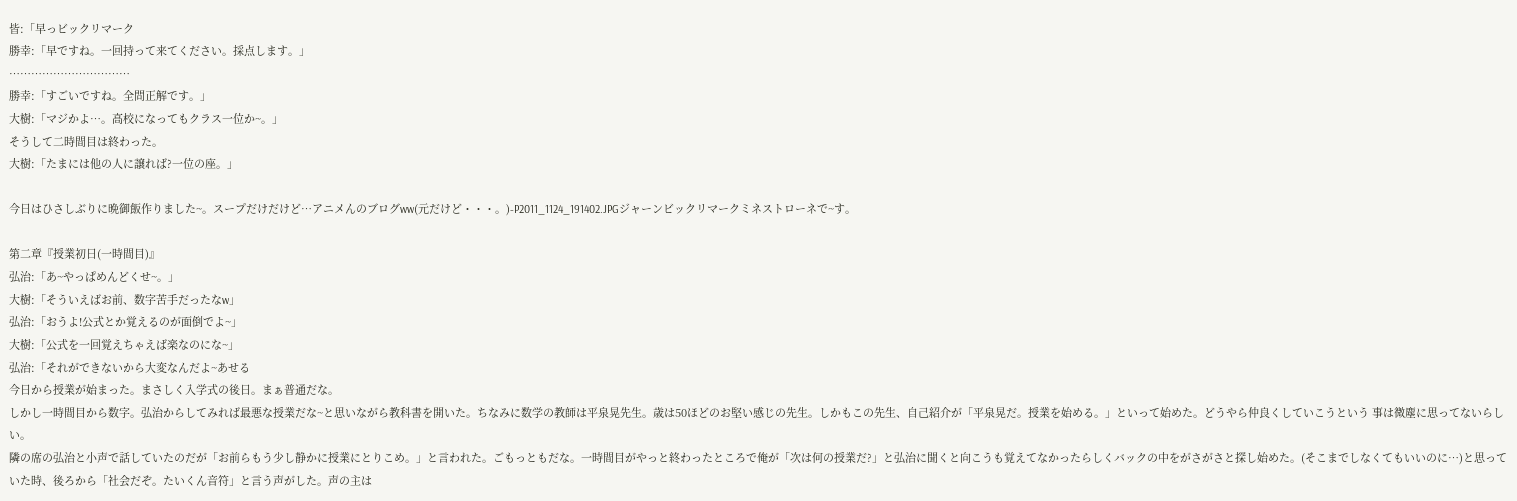皆:「早っビックリマーク
勝幸:「早ですね。一回持って来てください。採点します。」
……………………………
勝幸:「すごいですね。全問正解です。」
大樹:「マジかよ…。高校になってもクラス一位か~。」
そうして二時間目は終わった。
大樹:「たまには他の人に譲れば?一位の座。」

今日はひさしぶりに晩御飯作りました~。スープだけだけど…アニメんのブログww(元だけど・・・。)-P2011_1124_191402.JPGジャーンビックリマークミネストローネで~す。

第二章『授業初日(一時間目)』
弘治:「あ~やっぱめんどくせ~。」
大樹:「そういえばお前、数字苦手だったなw」
弘治:「おうよ!公式とか覚えるのが面倒でよ~」
大樹:「公式を一回覚えちゃえば楽なのにな~」
弘治:「それができないから大変なんだよ~あせる
今日から授業が始まった。まさしく入学式の後日。まぁ普通だな。
しかし一時間目から数字。弘治からしてみれば最悪な授業だな~と思いながら教科書を開いた。ちなみに数学の教師は平泉晃先生。歳は50ほどのお堅い感じの先生。しかもこの先生、自己紹介が「平泉晃だ。授業を始める。」といって始めた。どうやら仲良くしていこうという 事は微塵に思ってないらしい。
隣の席の弘治と小声で話していたのだが「お前らもう少し静かに授業にとりこめ。」と言われた。ごもっともだな。一時間目がやっと終わったところで俺が「次は何の授業だ?」と弘治に聞くと向こうも覚えてなかったらしくバックの中をがさがさと探し始めた。(そこまでしなくてもいいのに…)と思っていた時、後ろから「社会だぞ。たいくん音符」と言う声がした。声の主は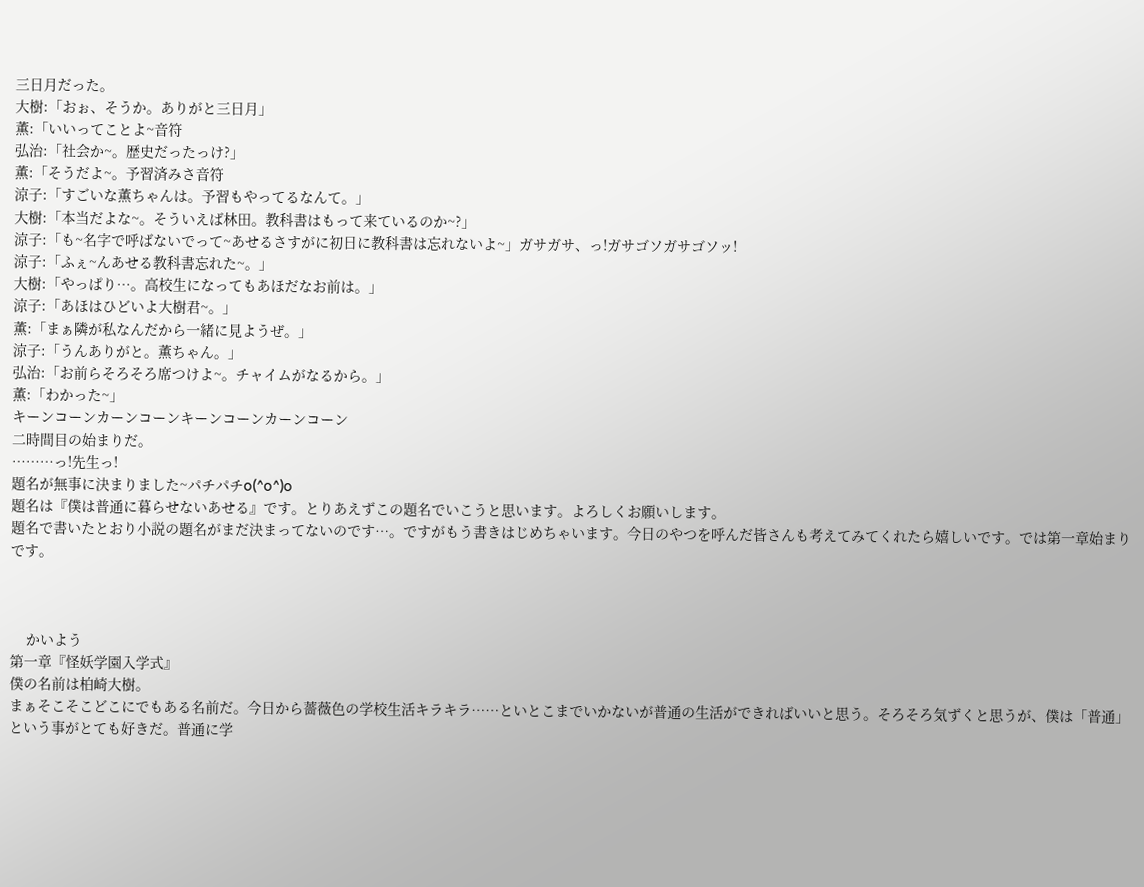三日月だった。
大樹:「おぉ、そうか。ありがと三日月」
薫:「いいってことよ~音符
弘治:「社会か~。歴史だったっけ?」
薫:「そうだよ~。予習済みさ音符
涼子:「すごいな薫ちゃんは。予習もやってるなんて。」
大樹:「本当だよな~。そういえば林田。教科書はもって来ているのか~?」
涼子:「も~名字で呼ばないでって~あせるさすがに初日に教科書は忘れないよ~」ガサガサ、っ!ガサゴソガサゴソッ!
涼子:「ふぇ~んあせる教科書忘れた~。」
大樹:「やっぱり…。高校生になってもあほだなお前は。」
涼子:「あほはひどいよ大樹君~。」
薫:「まぁ隣が私なんだから一緒に見ようぜ。」
涼子:「うんありがと。薫ちゃん。」
弘治:「お前らそろそろ席つけよ~。チャイムがなるから。」
薫:「わかった~」
キーンコーンカーンコーンキーンコーンカーンコーン
二時間目の始まりだ。
………っ!先生っ!
題名が無事に決まりました~パチパチo(^o^)o
題名は『僕は普通に暮らせないあせる』です。とりあえずこの題名でいこうと思います。よろしくお願いします。
題名で書いたとおり小説の題名がまだ決まってないのです…。ですがもう書きはじめちゃいます。今日のやつを呼んだ皆さんも考えてみてくれたら嬉しいです。では第一章始まりです。



    かいよう
第一章『怪妖学園入学式』
僕の名前は柏崎大樹。
まぁそこそこどこにでもある名前だ。今日から薔薇色の学校生活キラキラ……といとこまでいかないが普通の生活ができればいいと思う。そろそろ気ずくと思うが、僕は「普通」という事がとても好きだ。普通に学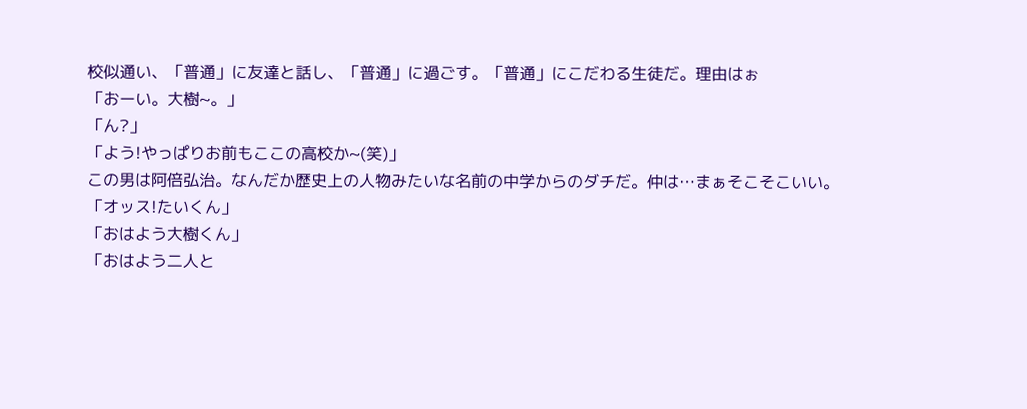校似通い、「普通」に友達と話し、「普通」に過ごす。「普通」にこだわる生徒だ。理由はぉ
「おーい。大樹~。」
「ん?」
「よう!やっぱりお前もここの高校か~(笑)」
この男は阿倍弘治。なんだか歴史上の人物みたいな名前の中学からのダチだ。仲は…まぁそこそこいい。
「オッス!たいくん」
「おはよう大樹くん」
「おはよう二人と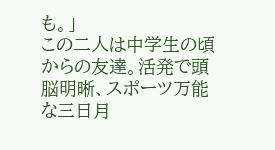も。」
この二人は中学生の頃からの友達。活発で頭脳明晰、スポーツ万能な三日月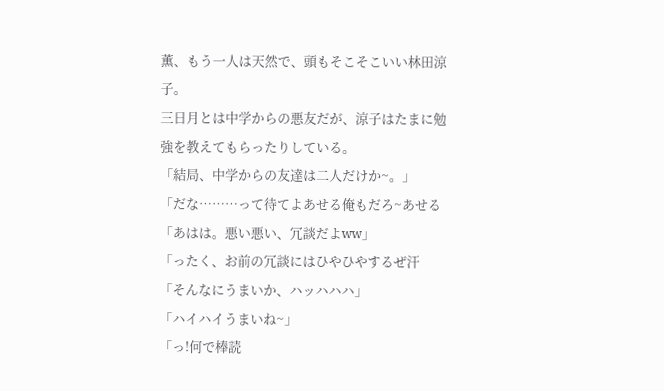薫、もう一人は天然で、頭もそこそこいい林田涼子。
三日月とは中学からの悪友だが、涼子はたまに勉強を教えてもらったりしている。
「結局、中学からの友達は二人だけか~。」
「だな………って待てよあせる俺もだろ~あせる
「あはは。悪い悪い、冗談だよww」
「ったく、お前の冗談にはひやひやするぜ汗
「そんなにうまいか、ハッハハハ」
「ハイハイうまいね~」
「っ!何で棒読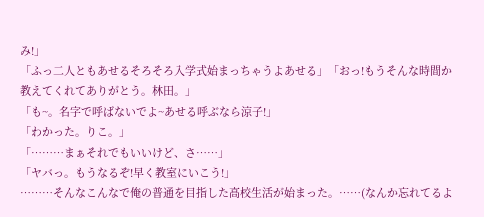み!」
「ふっ二人ともあせるそろそろ入学式始まっちゃうよあせる」「おっ!もうそんな時間か教えてくれてありがとう。林田。」
「も~。名字で呼ばないでよ~あせる呼ぶなら涼子!」
「わかった。りこ。」
「………まぁそれでもいいけど、さ……」
「ヤバっ。もうなるぞ!早く教室にいこう!」
………そんなこんなで俺の普通を目指した高校生活が始まった。……(なんか忘れてるよ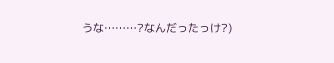うな………?なんだったっけ?)